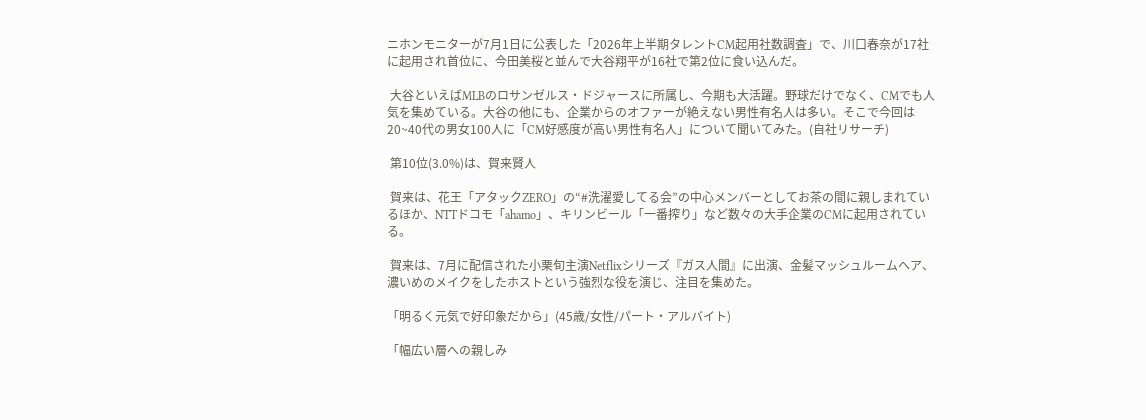ニホンモニターが7月1日に公表した「2026年上半期タレントCM起用社数調査」で、川口春奈が17社に起用され首位に、今田美桜と並んで大谷翔平が16社で第2位に食い込んだ。

 大谷といえばMLBのロサンゼルス・ドジャースに所属し、今期も大活躍。野球だけでなく、CMでも人気を集めている。大谷の他にも、企業からのオファーが絶えない男性有名人は多い。そこで今回は20~40代の男女100人に「CM好感度が高い男性有名人」について聞いてみた。(自社リサーチ)

 第10位(3.0%)は、賀来賢人

 賀来は、花王「アタックZERO」の“#洗濯愛してる会”の中心メンバーとしてお茶の間に親しまれているほか、NTTドコモ「ahamo」、キリンビール「一番搾り」など数々の大手企業のCMに起用されている。

 賀来は、7月に配信された小栗旬主演Netflixシリーズ『ガス人間』に出演、金髪マッシュルームヘア、濃いめのメイクをしたホストという強烈な役を演じ、注目を集めた。

「明るく元気で好印象だから」(45歳/女性/パート・アルバイト)

「幅広い層への親しみ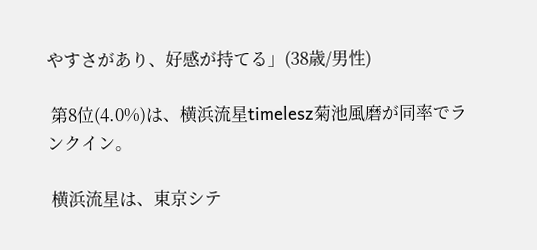やすさがあり、好感が持てる」(38歳/男性)

 第8位(4.0%)は、横浜流星timelesz菊池風磨が同率でランクイン。

 横浜流星は、東京シテ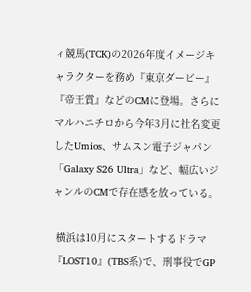ィ競馬(TCK)の2026年度イメージキャラクターを務め『東京ダービー』『帝王賞』などのCMに登場。さらにマルハニチロから今年3月に社名変更したUmios、サムスン電子ジャパン「Galaxy S26 Ultra」など、幅広いジャンルのCMで存在感を放っている。

 横浜は10月にスタートするドラマ『LOST10』(TBS系)で、刑事役でGP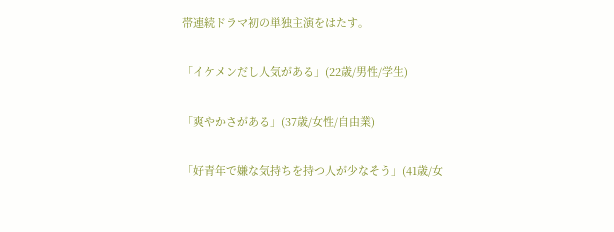帯連続ドラマ初の単独主演をはたす。

「イケメンだし人気がある」(22歳/男性/学生)

「爽やかさがある」(37歳/女性/自由業)

「好青年で嫌な気持ちを持つ人が少なそう」(41歳/女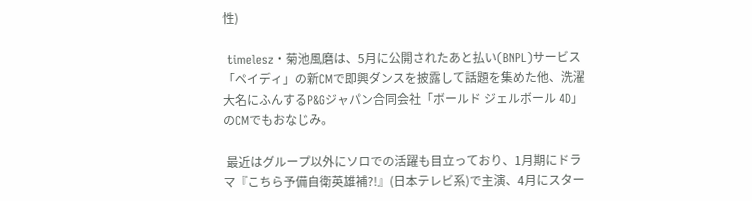性)

 timelesz・菊池風磨は、5月に公開されたあと払い(BNPL)サービス「ペイディ」の新CMで即興ダンスを披露して話題を集めた他、洗濯大名にふんするP&Gジャパン合同会社「ボールド ジェルボール 4D」のCMでもおなじみ。

 最近はグループ以外にソロでの活躍も目立っており、1月期にドラマ『こちら予備自衛英雄補?!』(日本テレビ系)で主演、4月にスター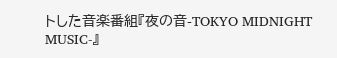トした音楽番組『夜の音-TOKYO MIDNIGHT MUSIC-』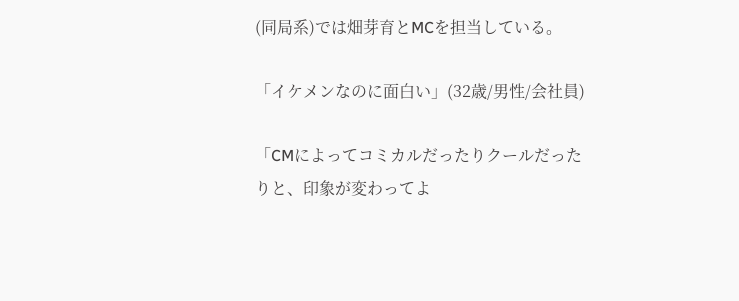(同局系)では畑芽育とMCを担当している。

「イケメンなのに面白い」(32歳/男性/会社員)

「CMによってコミカルだったりクールだったりと、印象が変わってよ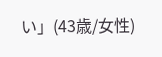い」(43歳/女性)